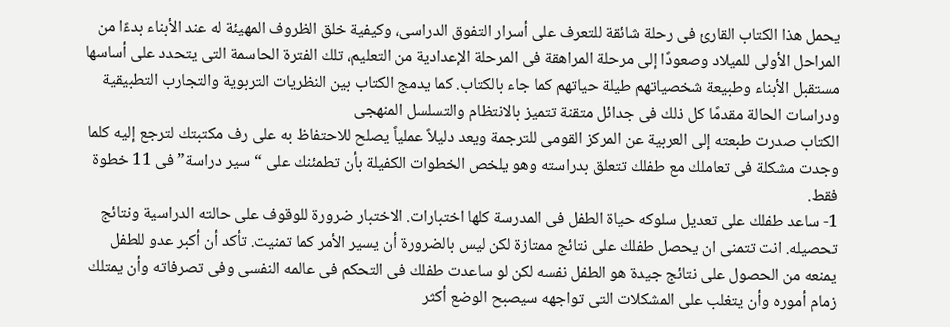يحمل هذا الكتاب القارئ فى رحلة شائقة للتعرف على أسرار التفوق الدراسى، وكيفية خلق الظروف المهيئة له عند الأبناء بدءًا من المراحل الأولى للميلاد وصعودًا إلى مرحلة المراهقة فى المرحلة الإعدادية من التعليم، تلك الفترة الحاسمة التى يتحدد على أساسها مستقبل الأبناء وطبيعة شخصياتهم طيلة حياتهم كما جاء بالكتاب. كما يدمج الكتاب بين النظريات التربوية والتجارب التطبيقية ودراسات الحالة مقدمًا كل ذلك فى جدائل متقنة تتميز بالانتظام والتسلسل المنهجى
الكتاب صدرت طبعته إلى العربية عن المركز القومى للترجمة ويعد دليلاً عملياً يصلح للاحتفاظ به على رف مكتبتك لترجع إليه كلما وجدت مشكلة فى تعاملك مع طفلك تتعلق بدراسته وهو يلخص الخطوات الكفيلة بأن تطمئنك على “سير دراسة” فى 11 خطوة فقط.
1- ساعد طفلك على تعديل سلوكه حياة الطفل فى المدرسة كلها اختبارات. الاختبار ضرورة للوقوف على حالته الدراسية ونتائج تحصيله. انت تتمنى ان يحصل طفلك على نتائج ممتازة لكن ليس بالضرورة أن يسير الأمر كما تمنيت. تأكد أن أكبر عدو للطفل يمنعه من الحصول على نتائج جيدة هو الطفل نفسه لكن لو ساعدت طفلك فى التحكم فى عالمه النفسى وفى تصرفاته وأن يمتلك زمام أموره وأن يتغلب على المشكلات التى تواجهه سيصبح الوضع أكثر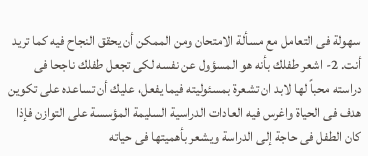سهولة فى التعامل مع مسألة الامتحان ومن الممكن أن يحقق النجاح فيه كما تريد أنت. 2- اشعر طفلك بأنه هو المسؤول عن نفسه لكى تجعل طفلك ناجحا فى دراسته محباً لها لابد ان تشعرة بمسئوليته فيما يفعل، عليك أن تساعده على تكوين هدف فى الحياة واغرس فيه العادات الدراسية السليمة المؤسسة على التوازن فإذا كان الطفل فى حاجة إلى الدراسة ويشعر بأهميتها فى حياته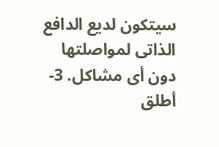سيتكون لديع الدافع الذاتى لمواصلتها دون أى مشاكل. 3- أطلق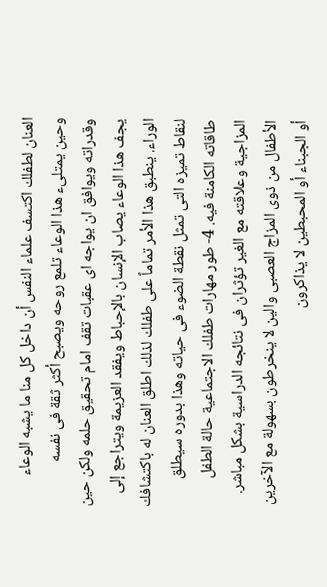العنان لطفلك اكتسف علماء النفس أن داخل كل منا ما يشبه الوعاء وحين يمتلىء هذا الوعاء تلمع روحه ويصبح أكثر ثقة فى نفسه وقدراته ويوافق ان يواجه اى عقبات تقف امام تحقيق حلمه ولكن حين يجف هذا الوعاء يصاب الإنسان بالإحباط ويفقد العزيمة ويتراجع إلى الوراء. ينطبق هذا الأمر تماماً على طفلك لذلك اطلق العنان له باكتشافك لنقاط تميزه التى تمثل نقطة الضوء فى حياته وهذا بدوره سيطلق طاقاته الكامنة فيه. 4- طور مهارات طفلك الاجتماعية حالة الطفل المزاجية وعلاقته مع الغير تؤثران فى نتائجه الدراسية بشكل مباشر. الأطفال من ذوى المزاج العصبى والين لا ينخرطون بسهولة مع الآخرين أو الجبناء أو المحبطين لا يذاكرون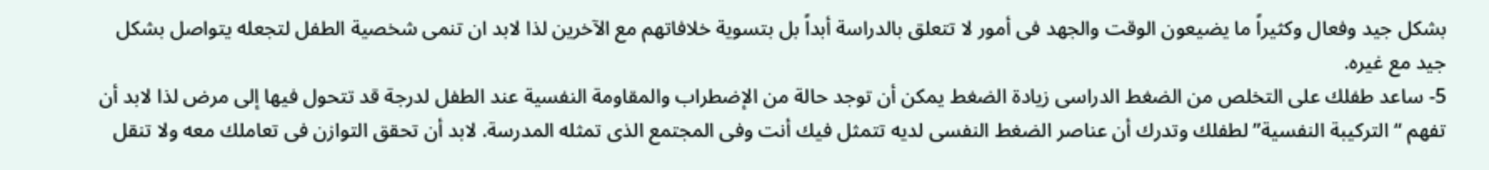بشكل جيد وفعال وكثيراً ما يضيعون الوقت والجهد فى أمور لا تتعلق بالدراسة أبداً بل بتسوية خلافاتهم مع الآخرين لذا لابد ان تنمى شخصية الطفل لتجعله يتواصل بشكل جيد مع غيره.
5- ساعد طفلك على التخلص من الضغط الدراسى زيادة الضغط يمكن أن توجد حالة من الإضطراب والمقاومة النفسية عند الطفل لدرجة قد تتحول فيها إلى مرض لذا لابد أن تفهم “التركيبة النفسية” لطفلك وتدرك أن عناصر الضغط النفسى لديه تتمثل فيك أنت وفى المجتمع الذى تمثله المدرسة. لابد أن تحقق التوازن فى تعاملك معه ولا تنقل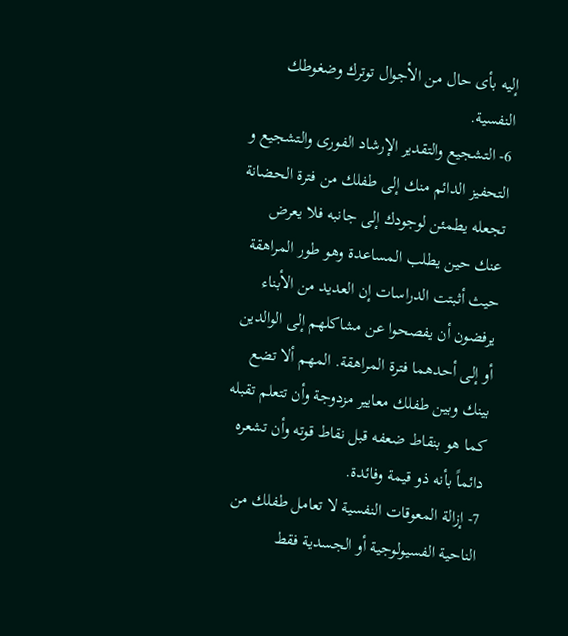إليه بأى حال من الأجوال توترك وضغوطك النفسية.
6- التشجيع والتقدير الإرشاد الفورى والتشجيع و التحفيز الدائم منك إلى طفلك من فترة الحضانة تجعله يطمئن لوجودك إلى جانبه فلا يعرض عنك حين يطلب المساعدة وهو طور المراهقة حيث أثبتت الدراسات إن العديد من الأبناء يرفضون أن يفصحوا عن مشاكلهم إلى الوالدين أو إلى أحدهما فترة المراهقة. المهم ألا تضع بينك وبين طفلك معايير مزدوجة وأن تتعلم تقبله كما هو بنقاط ضعفه قبل نقاط قوته وأن تشعره دائماً بأنه ذو قيمة وفائدة.
7- إزالة المعوقات النفسية لا تعامل طفلك من الناحية الفسيولوجية أو الجسدية فقط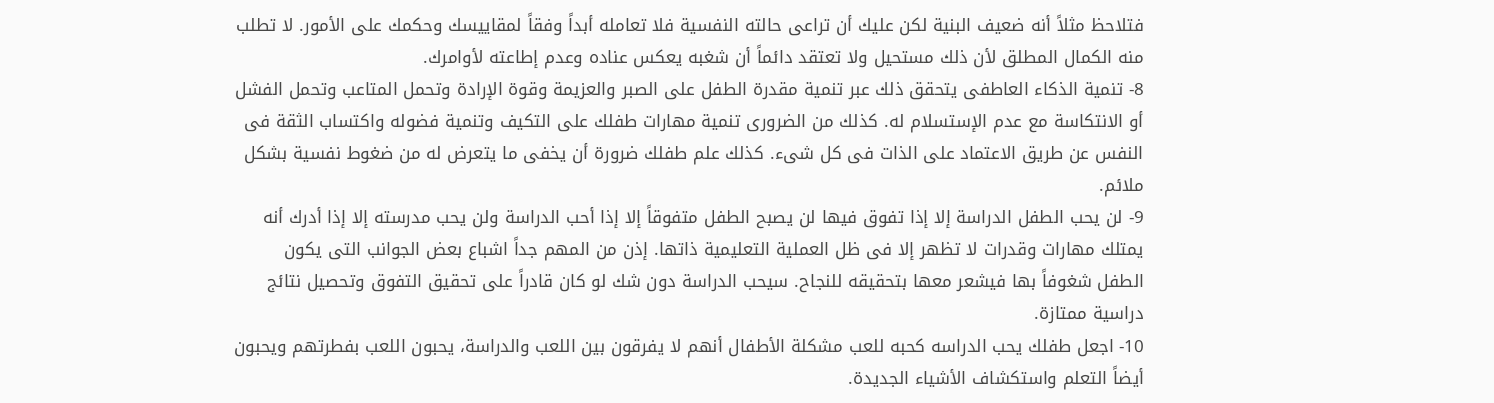فتلاحظ مثلاً أنه ضعيف البنية لكن عليك أن تراعى حالته النفسية فلا تعامله أبداً وفقاً لمقاييسك وحكمك على الأمور. لا تطلب منه الكمال المطلق لأن ذلك مستحيل ولا تعتقد دائماً أن شغبه يعكس عناده وعدم إطاعته لأوامرك.
8- تنمية الذكاء العاطفى يتحقق ذلك عبر تنمية مقدرة الطفل على الصبر والعزيمة وقوة الإرادة وتحمل المتاعب وتحمل الفشل أو الانتكاسة مع عدم الإستسلام له. كذلك من الضرورى تنمية مهارات طفلك على التكيف وتنمية فضوله واكتساب الثقة فى النفس عن طريق الاعتماد على الذات فى كل شىء. كذلك علم طفلك ضرورة أن يخفى ما يتعرض له من ضغوط نفسية بشكل ملائم.
9- لن يحب الطفل الدراسة إلا إذا تفوق فيها لن يصبح الطفل متفوقاً إلا إذا أحب الدراسة ولن يحب مدرسته إلا إذا أدرك أنه يمتلك مهارات وقدرات لا تظهر إلا فى ظل العملية التعليمية ذاتها. إذن من المهم جداً اشباع بعض الجوانب التى يكون الطفل شغوفاً بها فيشعر معها بتحقيقه للنجاح. سيحب الدراسة دون شك لو كان قادراً على تحقيق التفوق وتحصيل نتائج دراسية ممتازة.
10- اجعل طفلك يحب الدراسه كحبه للعب مشكلة الأطفال أنهم لا يفرقون بين اللعب والدراسة، يحبون اللعب بفطرتهم ويحبون أيضاً التعلم واستكشاف الأشياء الجديدة.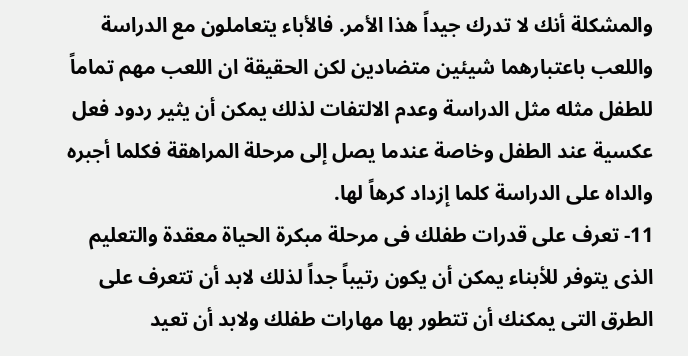والمشكلة أنك لا تدرك جيداً هذا الأمر. فالأباء يتعاملون مع الدراسة واللعب باعتبارهما شيئين متضادين لكن الحقيقة ان اللعب مهم تماماً للطفل مثله مثل الدراسة وعدم الالتفات لذلك يمكن أن يثير ردود فعل عكسية عند الطفل وخاصة عندما يصل إلى مرحلة المراهقة فكلما أجبره والداه على الدراسة كلما إزداد كرهاً لها.
11- تعرف على قدرات طفلك فى مرحلة مبكرة الحياة معقدة والتعليم الذى يتوفر للأبناء يمكن أن يكون رتيباً جداً لذلك لابد أن تتعرف على الطرق التى يمكنك أن تتطور بها مهارات طفلك ولابد أن تعيد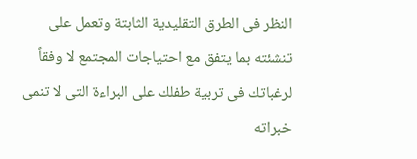النظر فى الطرق التقليدية الثابتة وتعمل على تنشئته بما يتفق مع احتياجات المجتمع لا وفقاً لرغباتك فى تربية طفلك على البراءة التى لا تنمى خبراته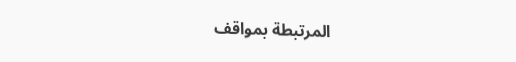المرتبطة بمواقف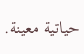حياتية معينة.